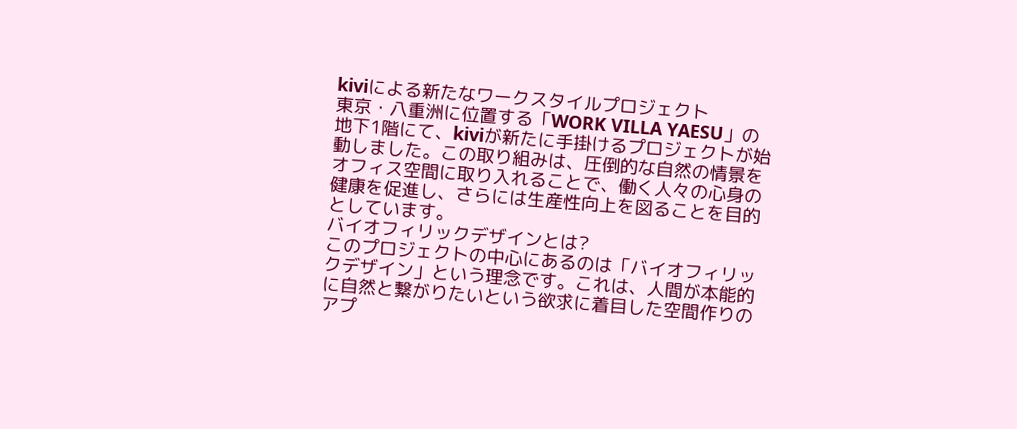kiviによる新たなワークスタイルプロジェクト
東京・八重洲に位置する「WORK VILLA YAESU」の地下1階にて、kiviが新たに手掛けるプロジェクトが始動しました。この取り組みは、圧倒的な自然の情景をオフィス空間に取り入れることで、働く人々の心身の健康を促進し、さらには生産性向上を図ることを目的としています。
バイオフィリックデザインとは?
このプロジェクトの中心にあるのは「バイオフィリックデザイン」という理念です。これは、人間が本能的に自然と繋がりたいという欲求に着目した空間作りのアプ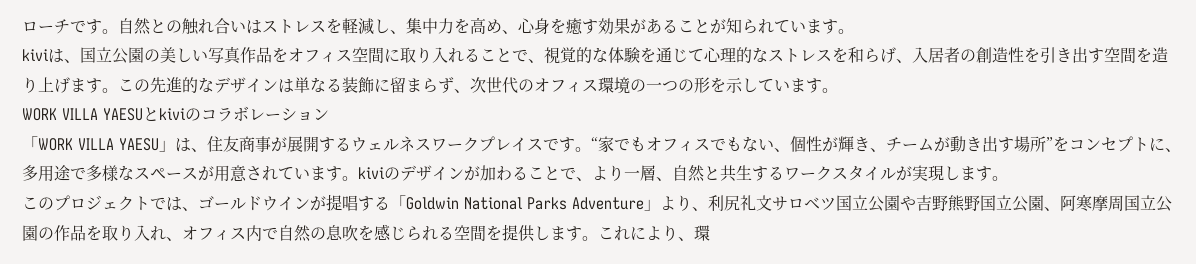ローチです。自然との触れ合いはストレスを軽減し、集中力を高め、心身を癒す効果があることが知られています。
kiviは、国立公園の美しい写真作品をオフィス空間に取り入れることで、視覚的な体験を通じて心理的なストレスを和らげ、入居者の創造性を引き出す空間を造り上げます。この先進的なデザインは単なる装飾に留まらず、次世代のオフィス環境の一つの形を示しています。
WORK VILLA YAESUとkiviのコラボレーション
「WORK VILLA YAESU」は、住友商事が展開するウェルネスワークプレイスです。“家でもオフィスでもない、個性が輝き、チームが動き出す場所”をコンセプトに、多用途で多様なスペースが用意されています。kiviのデザインが加わることで、より一層、自然と共生するワークスタイルが実現します。
このプロジェクトでは、ゴールドウインが提唱する「Goldwin National Parks Adventure」より、利尻礼文サロベツ国立公園や吉野熊野国立公園、阿寒摩周国立公園の作品を取り入れ、オフィス内で自然の息吹を感じられる空間を提供します。これにより、環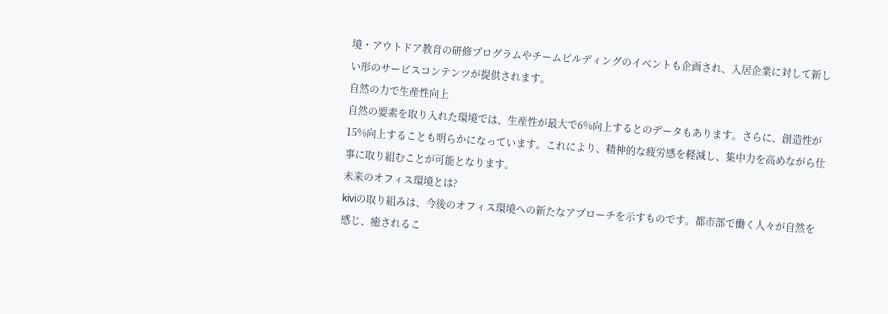境・アウトドア教育の研修プログラムやチームビルディングのイベントも企画され、入居企業に対して新しい形のサービスコンテンツが提供されます。
自然の力で生産性向上
自然の要素を取り入れた環境では、生産性が最大で6%向上するとのデータもあります。さらに、創造性が15%向上することも明らかになっています。これにより、精神的な疲労感を軽減し、集中力を高めながら仕事に取り組むことが可能となります。
未来のオフィス環境とは?
kiviの取り組みは、今後のオフィス環境への新たなアプローチを示すものです。都市部で働く人々が自然を感じ、癒されるこ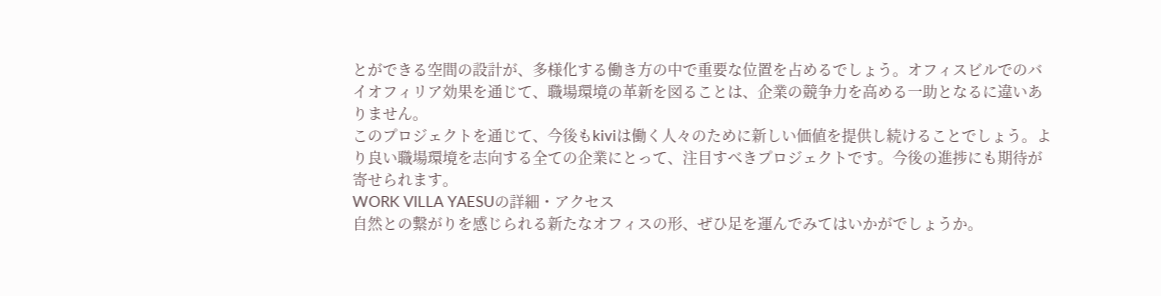とができる空間の設計が、多様化する働き方の中で重要な位置を占めるでしょう。オフィスビルでのバイオフィリア効果を通じて、職場環境の革新を図ることは、企業の競争力を高める一助となるに違いありません。
このプロジェクトを通じて、今後もkiviは働く人々のために新しい価値を提供し続けることでしょう。より良い職場環境を志向する全ての企業にとって、注目すべきプロジェクトです。今後の進捗にも期待が寄せられます。
WORK VILLA YAESUの詳細・アクセス
自然との繋がりを感じられる新たなオフィスの形、ぜひ足を運んでみてはいかがでしょうか。